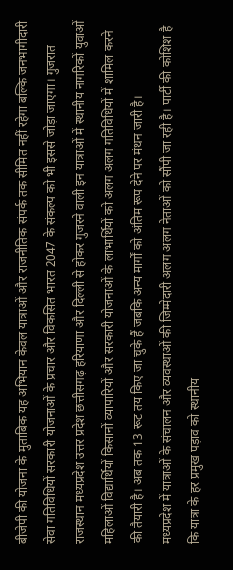बीजेपी की योजना के मुताबिक यह अभियान केवल यात्राओं और राजनीतिक संपर्क तक सीमित नहीं रहेगा बल्कि जनभागीदारी सेवा गतिविधियों सरकारी योजनाओं के प्रचार और विकसित भारत 2047 के संकल्प को भी इससे जोड़ा जाएगा। गुजरात राजस्थान मध्यप्रदेश उत्तर प्रदेश छत्तीसगढ़ हरियाणा और दिल्ली से होकर गुजरने वाली इन यात्राओं में स्थानीय नागरिकों युवाओं महिलाओं विद्यार्थियों किसानों व्यापारियों और सरकारी योजनाओं के लाभार्थियों को अलग अलग गतिविधियों में शामिल करने की तैयारी है। अब तक 13 रूट तय किए जा चुके हैं जबकि अन्य मार्गों को अंतिम रूप देने पर मंथन जारी है।
मध्यप्रदेश में यात्राओं के संचालन और व्यवस्थाओं की जिम्मेदारी अलग अलग नेताओं को सौंपी जा रही है। पार्टी की कोशिश है कि यात्रा के हर प्रमुख पड़ाव को स्थानीय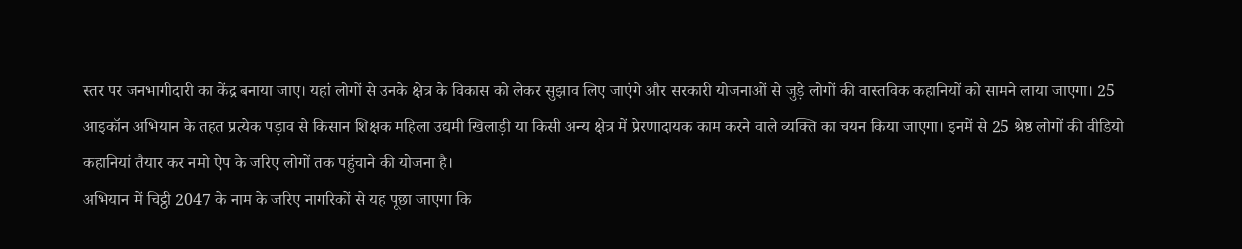स्तर पर जनभागीदारी का केंद्र बनाया जाए। यहां लोगों से उनके क्षेत्र के विकास को लेकर सुझाव लिए जाएंगे और सरकारी योजनाओं से जुड़े लोगों की वास्तविक कहानियों को सामने लाया जाएगा। 25 आइकॉन अभियान के तहत प्रत्येक पड़ाव से किसान शिक्षक महिला उद्यमी खिलाड़ी या किसी अन्य क्षेत्र में प्रेरणादायक काम करने वाले व्यक्ति का चयन किया जाएगा। इनमें से 25 श्रेष्ठ लोगों की वीडियो कहानियां तैयार कर नमो ऐप के जरिए लोगों तक पहुंचाने की योजना है।
अभियान में चिट्ठी 2047 के नाम के जरिए नागरिकों से यह पूछा जाएगा कि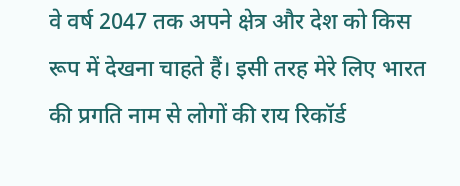वे वर्ष 2047 तक अपने क्षेत्र और देश को किस रूप में देखना चाहते हैं। इसी तरह मेरे लिए भारत की प्रगति नाम से लोगों की राय रिकॉर्ड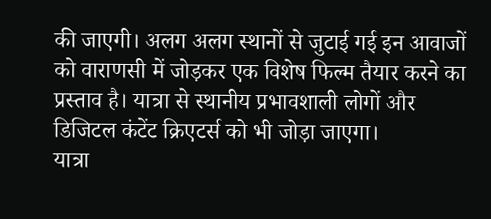की जाएगी। अलग अलग स्थानों से जुटाई गई इन आवाजों को वाराणसी में जोड़कर एक विशेष फिल्म तैयार करने का प्रस्ताव है। यात्रा से स्थानीय प्रभावशाली लोगों और डिजिटल कंटेंट क्रिएटर्स को भी जोड़ा जाएगा।
यात्रा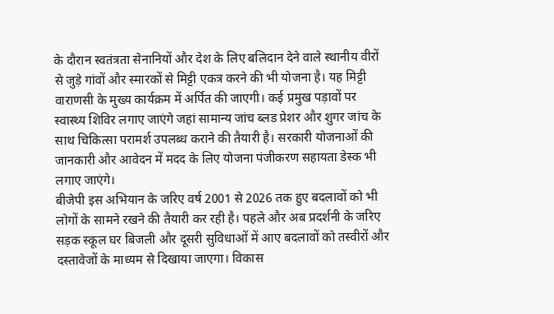के दौरान स्वतंत्रता सेनानियों और देश के लिए बलिदान देने वाले स्थानीय वीरों से जुड़े गांवों और स्मारकों से मिट्टी एकत्र करने की भी योजना है। यह मिट्टी वाराणसी के मुख्य कार्यक्रम में अर्पित की जाएगी। कई प्रमुख पड़ावों पर स्वास्थ्य शिविर लगाए जाएंगे जहां सामान्य जांच ब्लड प्रेशर और शुगर जांच के साथ चिकित्सा परामर्श उपलब्ध कराने की तैयारी है। सरकारी योजनाओं की जानकारी और आवेदन में मदद के लिए योजना पंजीकरण सहायता डेस्क भी लगाए जाएंगे।
बीजेपी इस अभियान के जरिए वर्ष 2001 से 2026 तक हुए बदलावों को भी लोगों के सामने रखने की तैयारी कर रही है। पहले और अब प्रदर्शनी के जरिए सड़क स्कूल घर बिजली और दूसरी सुविधाओं में आए बदलावों को तस्वीरों और दस्तावेजों के माध्यम से दिखाया जाएगा। विकास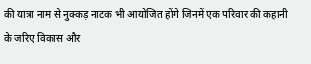की यात्रा नाम से नुक्कड़ नाटक भी आयोजित होंगे जिनमें एक परिवार की कहानी के जरिए विकास और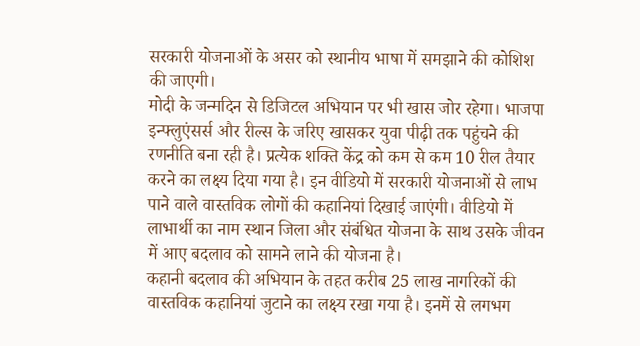सरकारी योजनाओं के असर को स्थानीय भाषा में समझाने की कोशिश की जाएगी।
मोदी के जन्मदिन से डिजिटल अभियान पर भी खास जोर रहेगा। भाजपा इन्फ्लुएंसर्स और रील्स के जरिए खासकर युवा पीढ़ी तक पहुंचने की रणनीति बना रही है। प्रत्येक शक्ति केंद्र को कम से कम 10 रील तैयार करने का लक्ष्य दिया गया है। इन वीडियो में सरकारी योजनाओं से लाभ पाने वाले वास्तविक लोगों की कहानियां दिखाई जाएंगी। वीडियो में लाभार्थी का नाम स्थान जिला और संबंधित योजना के साथ उसके जीवन में आए बदलाव को सामने लाने की योजना है।
कहानी बदलाव की अभियान के तहत करीब 25 लाख नागरिकों की वास्तविक कहानियां जुटाने का लक्ष्य रखा गया है। इनमें से लगभग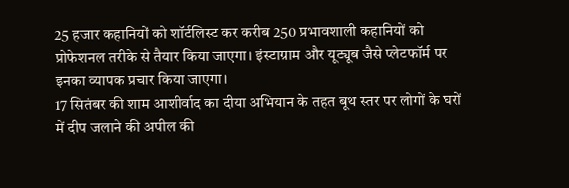25 हजार कहानियों को शॉर्टलिस्ट कर करीब 250 प्रभावशाली कहानियों को प्रोफेशनल तरीके से तैयार किया जाएगा। इंस्टाग्राम और यूट्यूब जैसे प्लेटफॉर्म पर इनका व्यापक प्रचार किया जाएगा।
17 सितंबर की शाम आशीर्वाद का दीया अभियान के तहत बूथ स्तर पर लोगों के घरों में दीप जलाने की अपील की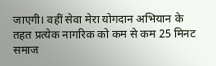जाएगी। वहीं सेवा मेरा योगदान अभियान के तहत प्रत्येक नागरिक को कम से कम 25 मिनट समाज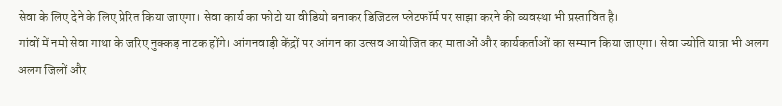सेवा के लिए देने के लिए प्रेरित किया जाएगा। सेवा कार्य का फोटो या वीडियो बनाकर डिजिटल प्लेटफॉर्म पर साझा करने की व्यवस्था भी प्रस्तावित है।
गांवों में नमो सेवा गाथा के जरिए नुक्कड़ नाटक होंगे। आंगनवाड़ी केंद्रों पर आंगन का उत्सव आयोजित कर माताओं और कार्यकर्ताओं का सम्मान किया जाएगा। सेवा ज्योति यात्रा भी अलग अलग जिलों और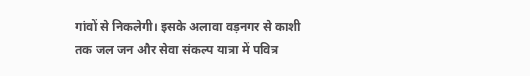गांवों से निकलेगी। इसके अलावा वड़नगर से काशी तक जल जन और सेवा संकल्प यात्रा में पवित्र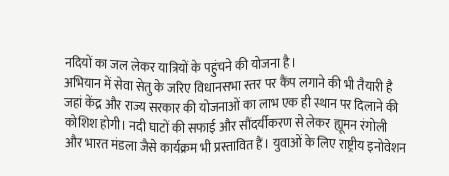नदियों का जल लेकर यात्रियों के पहुंचने की योजना है।
अभियान में सेवा सेतु के जरिए विधानसभा स्तर पर कैंप लगाने की भी तैयारी है जहां केंद्र और राज्य सरकार की योजनाओं का लाभ एक ही स्थान पर दिलाने की कोशिश होगी। नदी घाटों की सफाई और सौंदर्यीकरण से लेकर ह्यूमन रंगोली और भारत मंडला जैसे कार्यक्रम भी प्रस्तावित हैं। युवाओं के लिए राष्ट्रीय इनोवेशन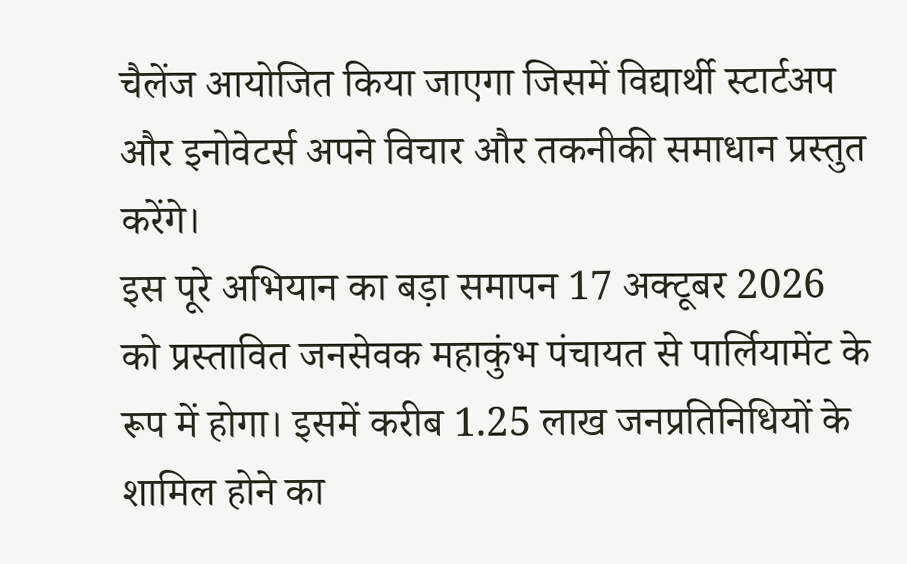चैलेंज आयोजित किया जाएगा जिसमें विद्यार्थी स्टार्टअप और इनोवेटर्स अपने विचार और तकनीकी समाधान प्रस्तुत करेंगे।
इस पूरे अभियान का बड़ा समापन 17 अक्टूबर 2026 को प्रस्तावित जनसेवक महाकुंभ पंचायत से पार्लियामेंट के रूप में होगा। इसमें करीब 1.25 लाख जनप्रतिनिधियों के शामिल होने का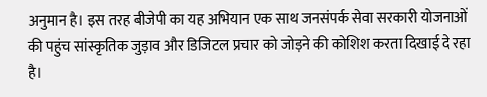अनुमान है। इस तरह बीजेपी का यह अभियान एक साथ जनसंपर्क सेवा सरकारी योजनाओं की पहुंच सांस्कृतिक जुड़ाव और डिजिटल प्रचार को जोड़ने की कोशिश करता दिखाई दे रहा है।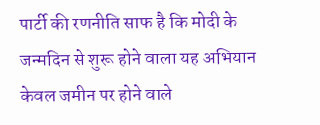पार्टी की रणनीति साफ है कि मोदी के जन्मदिन से शुरू होने वाला यह अभियान केवल जमीन पर होने वाले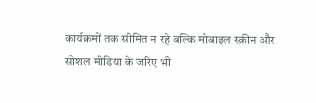कार्यक्रमों तक सीमित न रहे बल्कि मोबाइल स्क्रीन और सोशल मीडिया के जरिए भी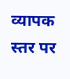व्यापक स्तर पर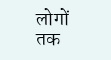लोगों तक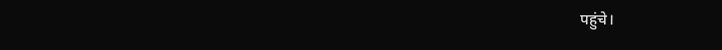पहुंचे।